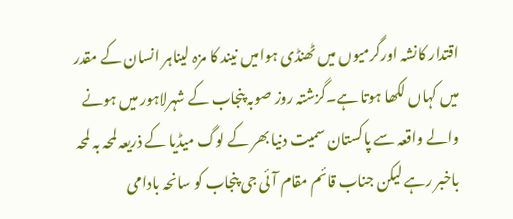اقتدار کانشہ اورگرمیوں میں ٹھنڈی ہوامیں نیند کا مزہ لیناہر انسان کے مقدر میں کہاں لکھا ہوتا ہے۔گزشتہ روز صوبہ پنجاب کے شہرلاہور میں ہونے والے واقعہ سے پاکستان سمیت دنیا بھر کے لوگ میڈیا کے ذریعہ لمحہ بہ لمحہ باخبر رہے لیکن جناب قائم مقام آئی جی پنجاب کو سانحہ بادامی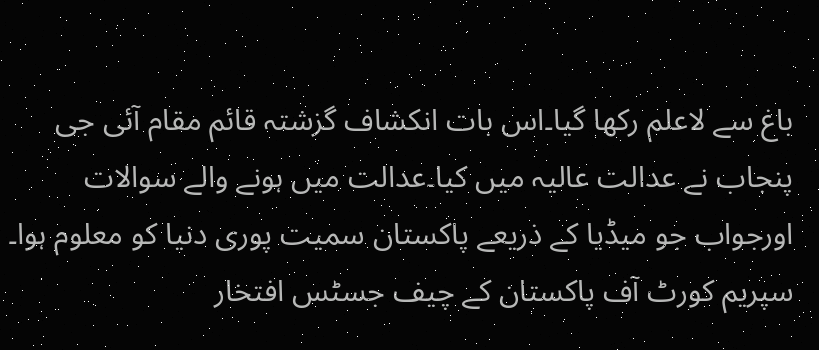باغ سے لاعلم رکھا گیا۔اس بات انکشاف گزشتہ قائم مقام آئی جی پنجاب نے عدالت عالیہ میں کیا۔عدالت میں ہونے والے سوالات اورجواب جو میڈیا کے ذریعے پاکستان سمیت پوری دنیا کو معلوم ہوا۔
سپریم کورٹ آف پاکستان کے چیف جسٹس افتخار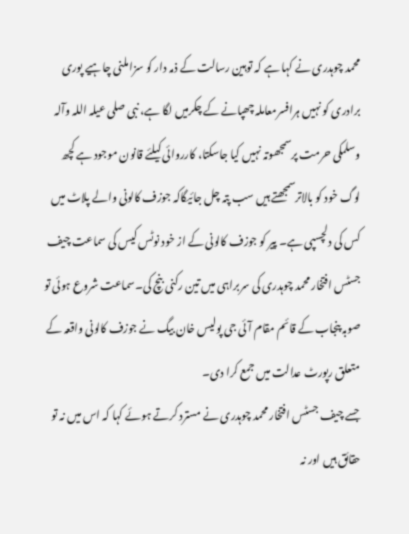محمد چوہدری نے کہا ہے کہ توہین رسالت کے ذمہ دار کو سزا ملنی چاہیے پوری برادری کو نہیں ہرافسرمعاملہ چھپانے کے چکرمیں لگا ہے، نبی صلی عیلہ اللہ وآلہ وسلمکی حرمت پرسمجھوتہ نہیں کیا جاسکتا، کارروائی کیلئے قانون موجود ہے کچھ لوگ خود کو بالاترسمجھتے ہیں سب پتہ چل جائیگاکہ جوزف کالونی والے پلاٹ میں کس کی دلچسپی ہے۔ پیر کو جوزف کالونی کے از خود نوٹس کیس کی سماعت چیف جسٹس افتخار محمد چوہدری کی سربراہی میں تین رکنی بنچ کی۔سماعت شروع ہوئی تو صوبہ پنجاب کے قائم مقام آئی جی پولیس خان بیگ نے جوزف کالونی واقعہ کے متعلق رپورٹ عدالت میں جمع کرا دی۔
جسے چیف جسٹس افتخار محمد چوہدری نے مسترد کرتے ہوئے کہا کہ اس میں نہ تو حقائق ہیں اور نہ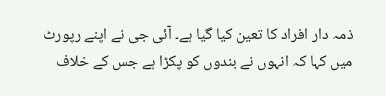ذمہ دار افراد کا تعین کیا گیا ہے۔ آئی جی نے اپنے رپورٹ میں کہا کہ انہوں نے بندوں کو پکڑا ہے جس کے خلاف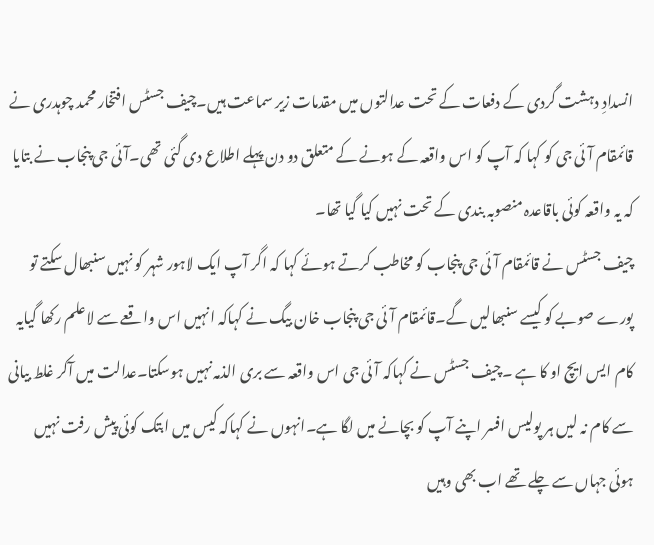انسدادِ دہشت گردی کے دفعات کے تحت عدالتوں میں مقدمات زیر سماعت ہیں۔چیف جسٹس افتخار محمد چوہدری نے قائمقام آئی جی کو کہا کہ آپ کو اس واقعہ کے ہونے کے متعلق دو دن پہلے اطلاع دی گئی تھی۔آئی جی پنجاب نے بتایا کہ یہ واقعہ کوئی باقاعدہ منصوبہ بندی کے تحت نہیں کیا گیا تھا۔
چیف جسٹس نے قائمقام آئی جی پنجاب کو مخاطب کرتے ہوئے کہا کہ اگر آپ ایک لاہور شہر کو نہیں سنبھال سکتے تو پورے صوبے کو کیسے سنبھالیں گے۔قائمقام آئی جی پنجاب خان بیگ نے کہاکہ انہیں اس واقعے سے لاعلم رکھا گیایہ کام ایس ایچ او کا ہے ۔چیف جسٹس نے کہاکہ آئی جی اس واقعہ سے بری الذمہ نہیں ہوسکتا۔عدالت میں آکر غلط بیانی سے کام نہ لیں ہر پولیس افسر اپنے آپ کو بچانے میں لگا ہے۔انہوں نے کہاکہ کیس میں ابتک کوئی پیش رفت نہیں ہوئی جہاں سے چلے تھے اب بھی وہیں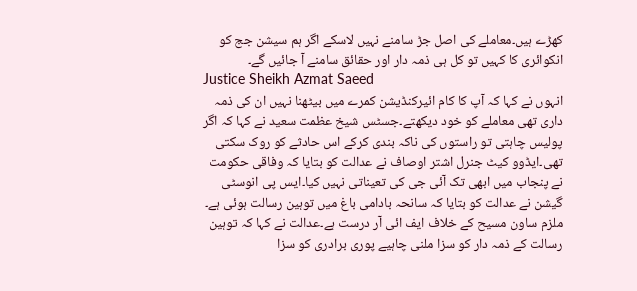کھڑے ہیں۔معاملے کی اصل جڑ سامنے نہیں لاسکے اگر ہم سیشن جج کو انکوائری کا کہیں تو کل ہی ذمہ دار اور حقائق سامنے آ جائیں گے۔
Justice Sheikh Azmat Saeed
انہوں نے کہا کہ آپ کا کام ائیرکنڈیشن کمرے میں بیٹھنا نہیں ان کی ذمہ داری تھی معاملے کو خود دیکھتے۔جسٹس شیخ عظمت سعید نے کہا کہ اگر پولیس چاہتی تو راستوں کی ناکہ بندی کرکے اس حادثے کو روک سکتی تھی۔ایڈوو کیٹ جنرل اشتر اوصاف نے عدالت کو بتایا کہ وفاقی حکومت نے پنجاب میں ابھی تک آئی جی کی تعیناتی نہیں کیا۔ایس پی انوسٹی گیشن نے عدالت کو بتایا کہ سانحہ بادامی باغ میں توہین رسالت ہوئی ہے۔
ملزم ساون مسیح کے خلاف ایف ائی آر درست ہے۔عدالت نے کہا کہ توہین رسالت کے ذمہ دار کو سزا ملنی چاہیے پوری برادری کو سزا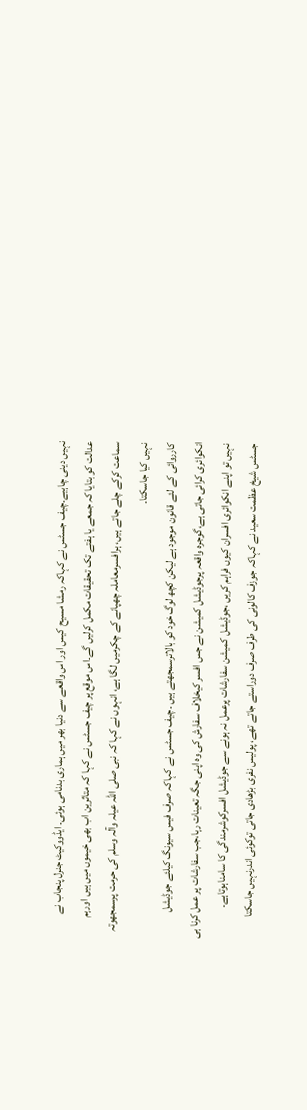نہیں دینی چاہیے۔چیف جسٹس نے کہاکہ رمشا مسیح کیس اور اس واقعے سے دنیا بھر میں ہماری بدنامی ہوئی۔ ایڈووکیٹ جنرل پنجاب نے عدالت کو بتایا کہ جمعے یا ہفتے تک تحقیقات مکمل کرلیں گے۔اس موقع پر چیف جسٹس نے کہا کہ متاثرین اب بھی خیموں میں ہیں اورہم سماعت کرکے چلے جاتے ہیں، ہرافسرمعاملہ چھپانے کے چکرمیں لگا ہے، انہوں نے کہا کہ نبی صلی اللہ عیلہ وآلہ وسلم کی حرمت پرسمجھوتہ نہیں کیا جاسکتا۔
کارروائی کے لئے قانون موجود ہے لیکن کچھ لوگ خود کو بالاترسمجھتے ہیں ۔چیف جسٹس نے کہاکہ صرف فیس سیونگ کیلئے جوڈیشل انکوائری کرائی جاتی ہے،گوجرہ واقعہ پرجوڈیشل کمیشن نے جس افسر کیخلاف سفارش کی وہ اپنی جگہ تعینات رہا،جب سفارشات پر عمل کرنا ہی نہیں تو اپنے انکوائری افسران کیوں فراہم کریں ،جوڈیشل کمیشن سفارشات پرعمل نہ ہونے سے جوڈیشل افسرکوشرمندگی کا سامناہوتاہے۔
جسٹس شیخ عظمت سعید نے کہاکہ جوزف کالونی کی طرف صرف دوراستے جاتے تھے، پولیس نفری بڑھادی جاتی توکوئی اندرنہیں جاسکتا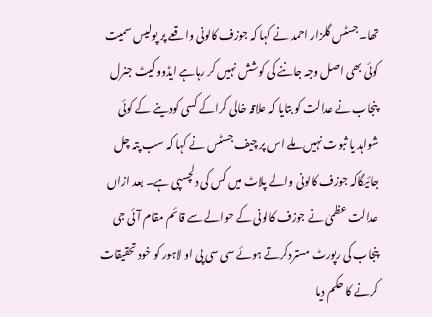تھا۔جسٹس گلزار احمد نے کہا کہ جوزف کالونی واقعے پر پولیس سمیت کوئی بھی اصل وجہ جاننے کی کوشش نہیں کر رہاہے ایڈووکیٹ جنرل پنجاب نے عدالت کو بتایا کہ علاقہ خالی کراکے کسی کودینے کے کوئی شواہد یا ثبوت نہیں ملے اس پر چیف جسٹس نے کہا کہ سب پتہ چل جائیگاکہ جوزف کالونی والے پلاٹ میں کس کی دلچسپی ہے۔ بعد ازاں عدالت عظمیٰ نے جوزف کالونی کے حوالے سے قائم مقام آئی جی پنجاب کی رپورٹ مستردکرتے ہوئے سی سی پی او لاہور کو خود تحقیقات کرنے کا حکم دیا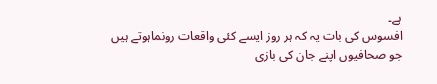ہے۔
افسوس کی بات یہ کہ ہر روز ایسے کئی واقعات رونماہوتے ہیں جو صحافیوں اپنے جان کی بازی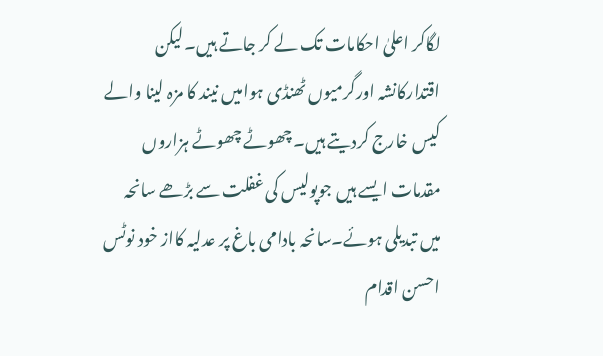لگاکر اعلیٰ احکامات تک لے کر جاتے ہیں۔لیکن اقتدارکانشہ اورگرمیوں ٹھنڈی ہوامیں نیند کا مزہ لینا والے کیس خارج کردیتے ہیں۔چھوٹے چھوٹے ہزاروں مقدمات ایسے ہیں جوپولیس کی غفلت سے بڑھے سانحہ میں تبدیلی ہوئے۔سانحہ بادامی باغ پر عدلیہ کااز خود نوٹس احسن اقدام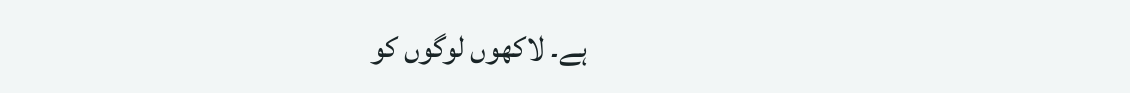ہے۔ لاکھوں لوگوں کو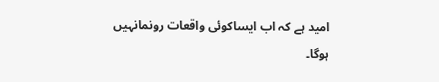امید ہے کہ اب ایساکوئی واقعات رونمانہیں ہوگا۔